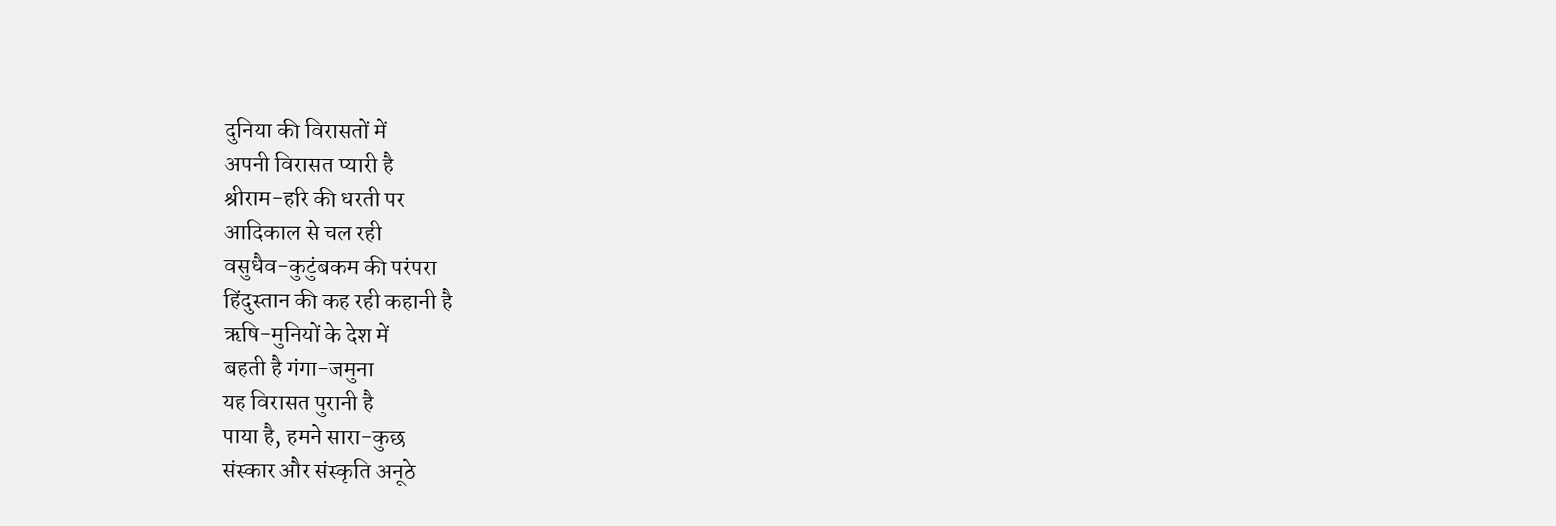दुनिया की विरासतों में
अपनी विरासत प्यारी है
श्रीराम-हरि की धरती पर
आदिकाल से चल रही
वसुधैव-कुटुंबकम की परंपरा
हिंदुस्तान की कह रही कहानी है
ऋषि-मुनियों के देश में
बहती है गंगा-जमुना
यह विरासत पुरानी है
पाया है, हमने सारा-कुछ
संस्कार और संस्कृति अनूठे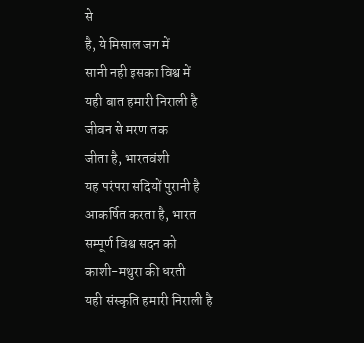से
है, ये मिसाल जग में
सानी नही इसका विश्व में
यही बात हमारी निराली है
जीवन से मरण तक
जीता है, भारतवंशी
यह परंपरा सदियों पुरानी है
आकर्षित करता है, भारत
सम्पूर्ण विश्व सदन को
काशी-मथुरा की धरती
यही संस्कृति हमारी निराली है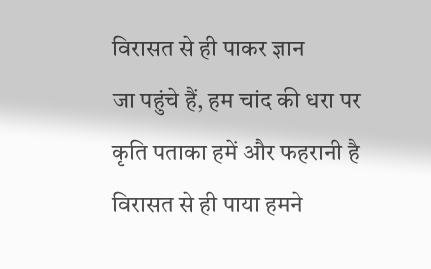विरासत से ही पाकर ज्ञान
जा पहुंचे हैं, हम चांद की धरा पर
कृति पताका हमें और फहरानी है
विरासत से ही पाया हमने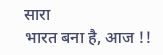सारा
भारत बना है, आज !!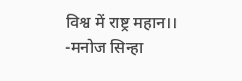विश्व में राष्ट्र महान।।
-मनोज सिन्हा